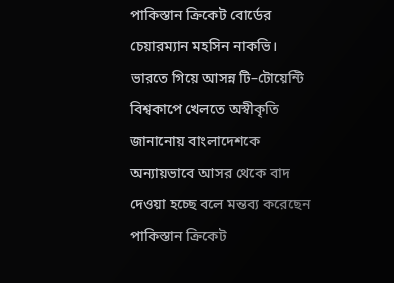পাকিস্তান ক্রিকেট বোর্ডের চেয়ারম্যান মহসিন নাকভি।
ভারতে গিয়ে আসন্ন টি–টোয়েন্টি বিশ্বকাপে খেলতে অস্বীকৃতি জানানোয় বাংলাদেশকে অন্যায়ভাবে আসর থেকে বাদ দেওয়া হচ্ছে বলে মন্তব্য করেছেন পাকিস্তান ক্রিকেট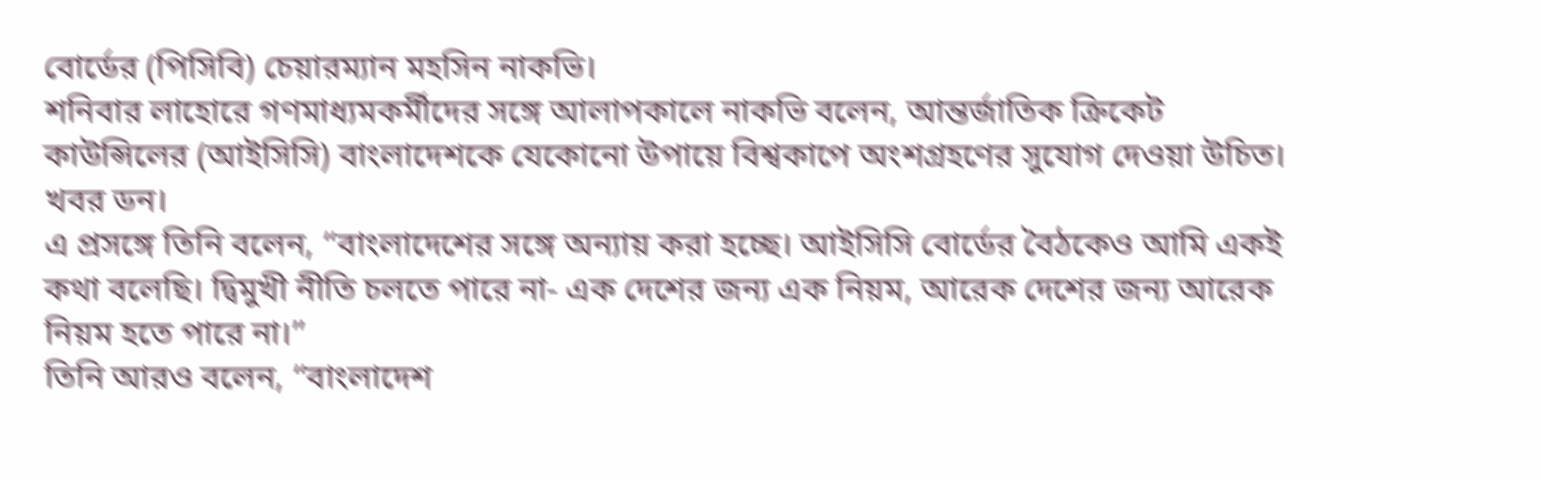বোর্ডের (পিসিবি) চেয়ারম্যান মহসিন নাকভি।
শনিবার লাহোরে গণমাধ্যমকর্মীদের সঙ্গে আলাপকালে নাকভি বলেন, আন্তর্জাতিক ক্রিকেট কাউন্সিলের (আইসিসি) বাংলাদেশকে যেকোনো উপায়ে বিশ্বকাপে অংশগ্রহণের সুযোগ দেওয়া উচিত। খবর ডন।
এ প্রসঙ্গে তিনি বলেন, “বাংলাদেশের সঙ্গে অন্যায় করা হচ্ছে। আইসিসি বোর্ডের বৈঠকেও আমি একই কথা বলেছি। দ্বিমুখী নীতি চলতে পারে না- এক দেশের জন্য এক নিয়ম, আরেক দেশের জন্য আরেক নিয়ম হতে পারে না।”
তিনি আরও বলেন, “বাংলাদেশ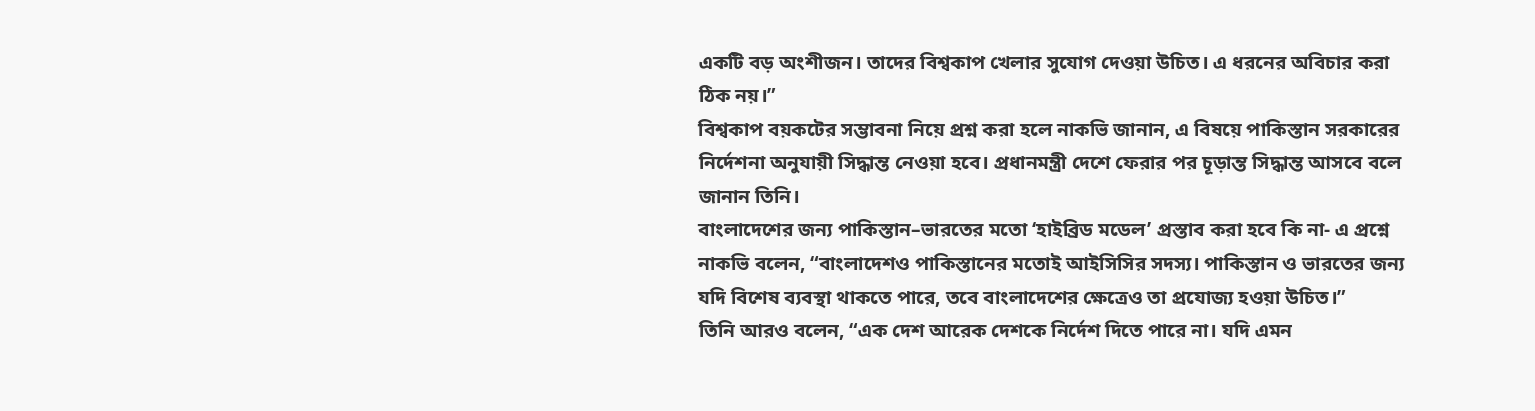একটি বড় অংশীজন। তাদের বিশ্বকাপ খেলার সুযোগ দেওয়া উচিত। এ ধরনের অবিচার করা ঠিক নয়।”
বিশ্বকাপ বয়কটের সম্ভাবনা নিয়ে প্রশ্ন করা হলে নাকভি জানান, এ বিষয়ে পাকিস্তান সরকারের নির্দেশনা অনুযায়ী সিদ্ধান্ত নেওয়া হবে। প্রধানমন্ত্রী দেশে ফেরার পর চূড়ান্ত সিদ্ধান্ত আসবে বলে জানান তিনি।
বাংলাদেশের জন্য পাকিস্তান–ভারতের মতো ‘হাইব্রিড মডেল’ প্রস্তাব করা হবে কি না- এ প্রশ্নে নাকভি বলেন, “বাংলাদেশও পাকিস্তানের মতোই আইসিসির সদস্য। পাকিস্তান ও ভারতের জন্য যদি বিশেষ ব্যবস্থা থাকতে পারে, তবে বাংলাদেশের ক্ষেত্রেও তা প্রযোজ্য হওয়া উচিত।”
তিনি আরও বলেন, “এক দেশ আরেক দেশকে নির্দেশ দিতে পারে না। যদি এমন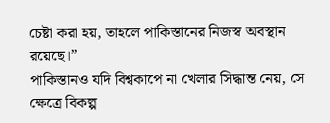চেষ্টা করা হয়, তাহলে পাকিস্তানের নিজস্ব অবস্থান রয়েছে।”
পাকিস্তানও যদি বিশ্বকাপে না খেলার সিদ্ধান্ত নেয়, সে ক্ষেত্রে বিকল্প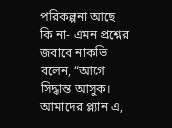পরিকল্পনা আছে কি না- এমন প্রশ্নের জবাবে নাকভি বলেন, “আগে সিদ্ধান্ত আসুক। আমাদের প্ল্যান এ,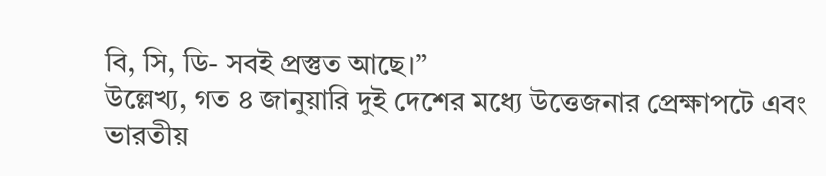বি, সি, ডি- সবই প্রস্তুত আছে।”
উল্লেখ্য, গত ৪ জানুয়ারি দুই দেশের মধ্যে উত্তেজনার প্রেক্ষাপটে এবং ভারতীয়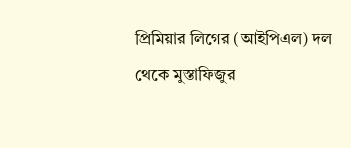প্রিমিয়ার লিগের (আইপিএল) দল থেকে মুস্তাফিজুর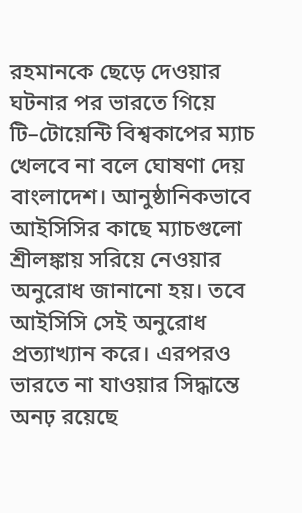রহমানকে ছেড়ে দেওয়ার ঘটনার পর ভারতে গিয়ে টি–টোয়েন্টি বিশ্বকাপের ম্যাচ খেলবে না বলে ঘোষণা দেয় বাংলাদেশ। আনুষ্ঠানিকভাবে আইসিসির কাছে ম্যাচগুলো শ্রীলঙ্কায় সরিয়ে নেওয়ার অনুরোধ জানানো হয়। তবে আইসিসি সেই অনুরোধ প্রত্যাখ্যান করে। এরপরও ভারতে না যাওয়ার সিদ্ধান্তে অনঢ় রয়েছে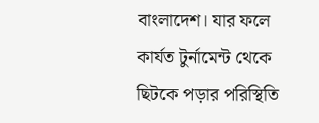বাংলাদেশ। যার ফলে কার্যত টুর্নামেন্ট থেকে ছিটকে পড়ার পরিস্থিতি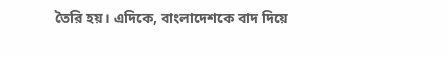তৈরি হয়। এদিকে, বাংলাদেশকে বাদ দিয়ে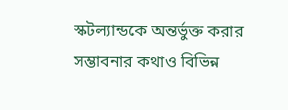স্কটল্যান্ডকে অন্তর্ভুক্ত করার সম্ভাবনার কথাও বিভিন্ন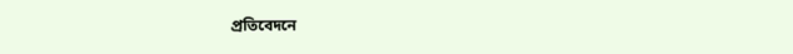প্রতিবেদনে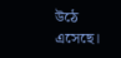উঠে এসেছে।